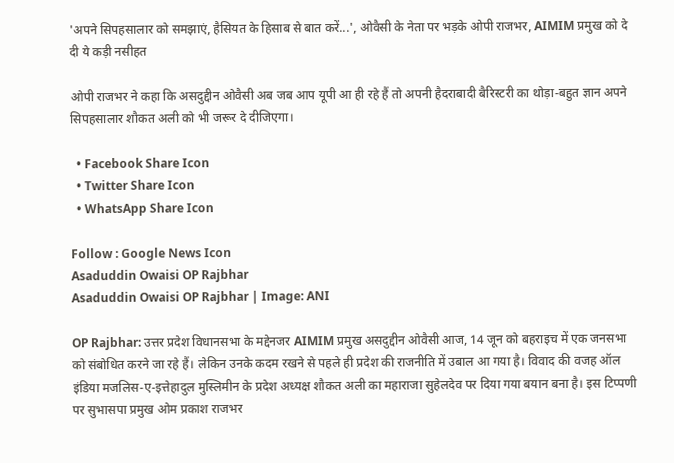'अपने सिपहसालार को समझाएं, हैसियत के हिसाब से बात करें...', ओवैसी के नेता पर भड़के ओपी राजभर, AIMIM प्रमुख को दे दी ये कड़ी नसीहत

ओपी राजभर ने कहा कि असदुद्दीन ओवैसी अब जब आप यूपी आ ही रहे हैं तो अपनी हैदराबादी बैरिस्टरी का थोड़ा-बहुत ज्ञान अपने सिपहसालार शौकत अली को भी जरूर दे दीजिएगा।

  • Facebook Share Icon
  • Twitter Share Icon
  • WhatsApp Share Icon

Follow : Google News Icon
Asaduddin Owaisi OP Rajbhar
Asaduddin Owaisi OP Rajbhar | Image: ANI

OP Rajbhar: उत्तर प्रदेश विधानसभा के मद्देनजर AIMIM प्रमुख असदुद्दीन ओवैसी आज, 14 जून को बहराइच में एक जनसभा को संबोधित करने जा रहे हैं। लेकिन उनके कदम रखने से पहले ही प्रदेश की राजनीति में उबाल आ गया है। विवाद की वजह ऑल इंडिया मजलिस-ए-इत्तेहादुल मुस्लिमीन के प्रदेश अध्यक्ष शौकत अली का महाराजा सुहेलदेव पर दिया गया बयान बना है। इस टिप्पणी पर सुभासपा प्रमुख ओम प्रकाश राजभर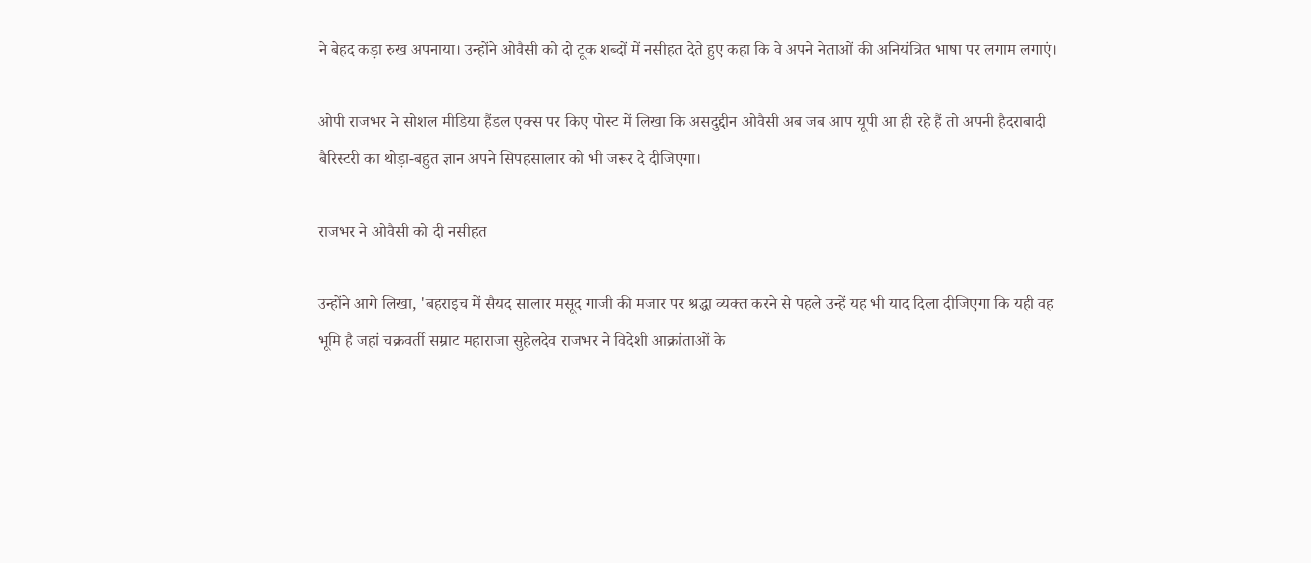ने बेहद कड़ा रुख अपनाया। उन्होंने ओवैसी को दो टूक शब्दों में नसीहत देते हुए कहा कि वे अपने नेताओं की अनियंत्रित भाषा पर लगाम लगाएं।

ओपी राजभर ने सोशल मीडिया हैंडल एक्स पर किए पोस्ट में लिखा कि असदुद्दीन ओवैसी अब जब आप यूपी आ ही रहे हैं तो अपनी हैदराबादी बैरिस्टरी का थोड़ा-बहुत ज्ञान अपने सिपहसालार को भी जरूर दे दीजिएगा।

राजभर ने ओवैसी को दी नसीहत

उन्होंने आगे लिखा, 'बहराइच में सैयद सालार मसूद गाजी की मजार पर श्रद्धा व्यक्त करने से पहले उन्हें यह भी याद दिला दीजिएगा कि यही वह भूमि है जहां चक्रवर्ती सम्राट महाराजा सुहेलदेव राजभर ने विदेशी आक्रांताओं के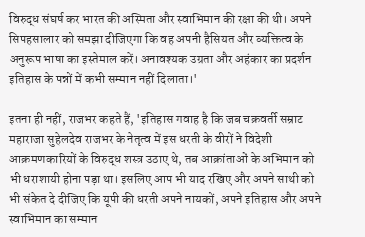विरुद्ध संघर्ष कर भारत की अस्मिता और स्वाभिमान की रक्षा की थी। अपने सिपहसालार को समझा दीजिएगा कि वह अपनी हैसियत और व्यक्तित्व के अनुरूप भाषा का इस्तेमाल करें। अनावश्यक उग्रता और अहंकार का प्रदर्शन इतिहास के पन्नों में कभी सम्मान नहीं दिलाता।'

इतना ही नहीं, राजभर कहते हैं, 'इतिहास गवाह है कि जब चक्रवर्ती सम्राट महाराजा सुहेलदेव राजभर के नेतृत्व में इस धरती के वीरों ने विदेशी आक्रमणकारियों के विरुद्ध शस्त्र उठाए थे, तब आक्रांताओं के अभिमान को भी धराशायी होना पड़ा था। इसलिए आप भी याद रखिए और अपने साथी को भी संकेत दे दीजिए कि यूपी की धरती अपने नायकों, अपने इतिहास और अपने स्वाभिमान का सम्मान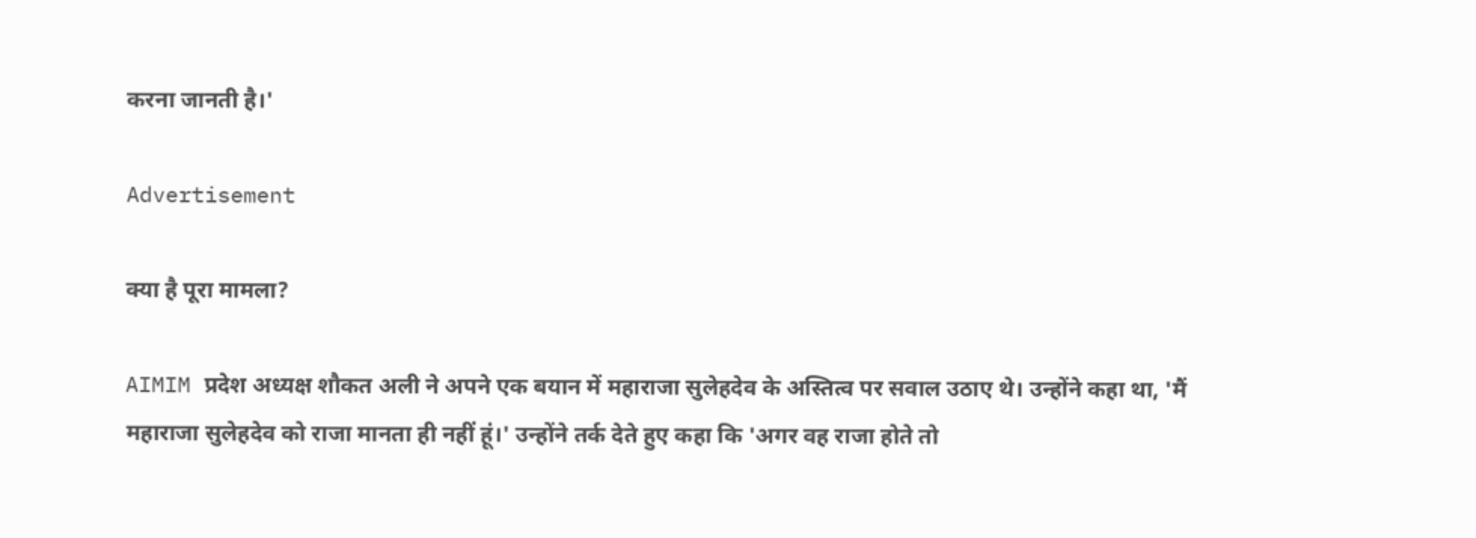करना जानती है।'

Advertisement

क्या है पूरा मामला?

AIMIM प्रदेश अध्यक्ष शौकत अली ने अपने एक बयान में महाराजा सुलेहदेव के अस्तित्व पर सवाल उठाए थे। उन्होंने कहा था, 'मैं महाराजा सुलेहदेव को राजा मानता ही नहीं हूं।' उन्होंने तर्क देते हुए कहा कि 'अगर वह राजा होते तो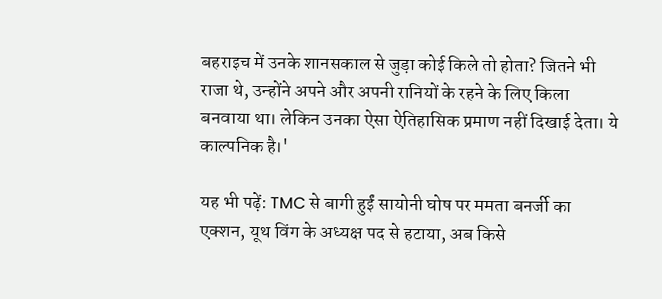बहराइच में उनके शानसकाल से जुड़ा कोई किले तो होता? जितने भी राजा थे, उन्होंने अपने और अपनी रानियों के रहने के लिए किला बनवाया था। लेकिन उनका ऐसा ऐतिहासिक प्रमाण नहीं दिखाई देता। ये काल्पनिक है।'

यह भी पढ़ें: TMC से बागी हुईं सायोनी घोष पर ममता बनर्जी का एक्शन, यूथ विंग के अध्यक्ष पद से हटाया, अब किसे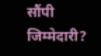सौंपी जिम्मेदारी?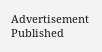Advertisement
Published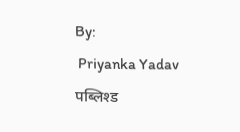By:
 Priyanka Yadav
पब्लिश्ड